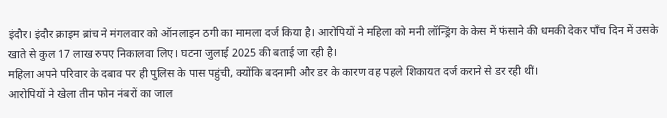इंदौर। इंदौर क्राइम ब्रांच ने मंगलवार को ऑनलाइन ठगी का मामला दर्ज किया है। आरोपियों ने महिला को मनी लॉन्ड्रिंग के केस में फंसाने की धमकी देकर पाँच दिन में उसके खाते से कुल 17 लाख रुपए निकालवा लिए। घटना जुलाई 2025 की बताई जा रही है।
महिला अपने परिवार के दबाव पर ही पुलिस के पास पहुंची, क्योंकि बदनामी और डर के कारण वह पहले शिकायत दर्ज कराने से डर रही थीं।
आरोपियों ने खेला तीन फोन नंबरों का जाल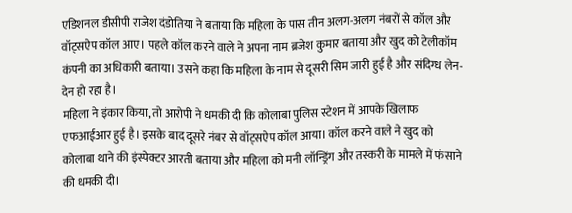एडिशनल डीसीपी राजेश दंडोतिया ने बताया कि महिला के पास तीन अलग-अलग नंबरों से कॉल और वॉट्सऐप कॉल आए। पहले कॉल करने वाले ने अपना नाम ब्रजेश कुमार बताया और खुद को टेलीकॉम कंपनी का अधिकारी बताया। उसने कहा कि महिला के नाम से दूसरी सिम जारी हुई है और संदिग्ध लेन-देन हो रहा है।
महिला ने इंकार किया, तो आरोपी ने धमकी दी कि कोलाबा पुलिस स्टेशन में आपके खिलाफ एफआईआर हुई है। इसके बाद दूसरे नंबर से वॉट्सऐप कॉल आया। कॉल करने वाले ने खुद को कोलाबा थाने की इंस्पेक्टर आरती बताया और महिला को मनी लॉन्ड्रिंग और तस्करी के मामले में फंसाने की धमकी दी।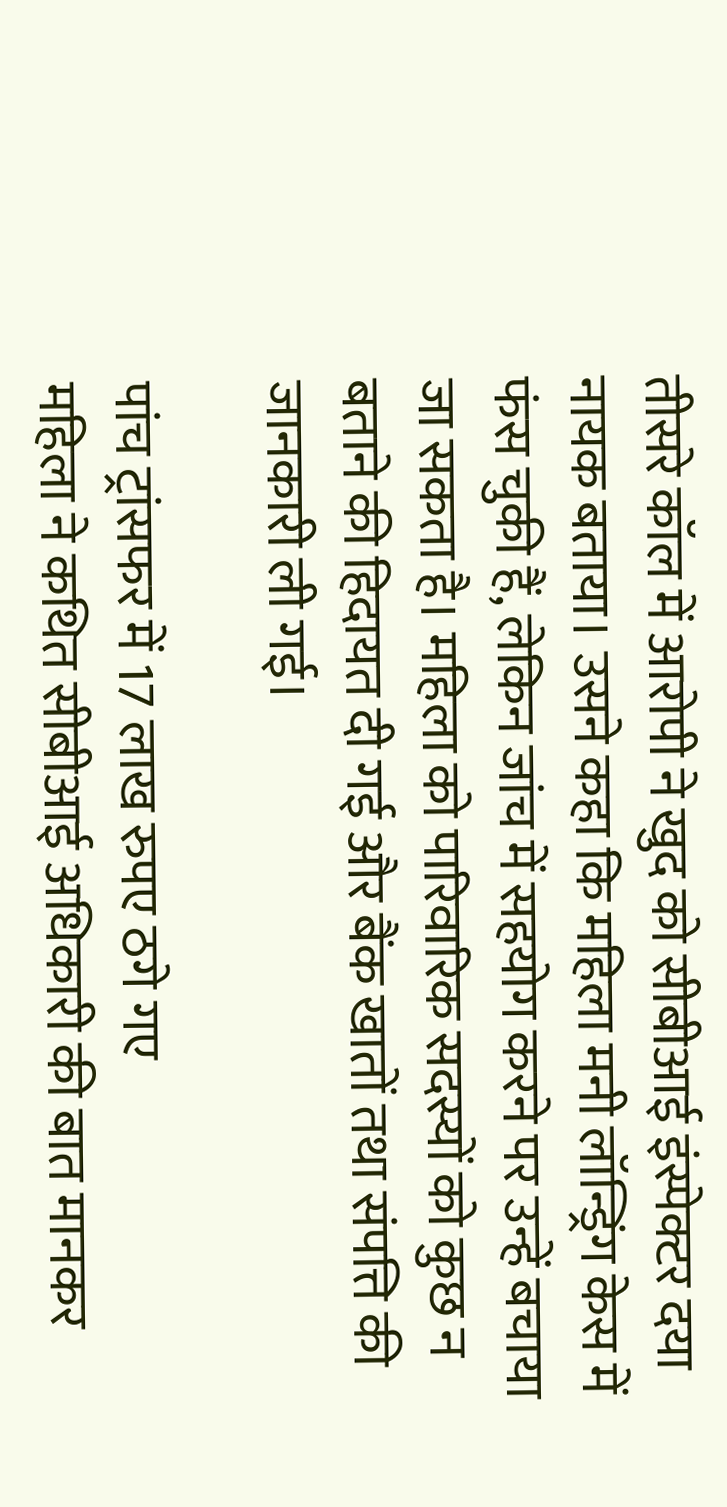तीसरे कॉल में आरोपी ने खुद को सीबीआई इंस्पेक्टर दया नायक बताया। उसने कहा कि महिला मनी लॉन्ड्रिंग केस में फंस चुकी हैं, लेकिन जांच में सहयोग करने पर उन्हें बचाया जा सकता है। महिला को पारिवारिक सदस्यों को कुछ न बताने की हिदायत दी गई और बैंक खातों तथा संपत्ति की जानकारी ली गई।

पांच ट्रांसफर में 17 लाख रुपए ठगे गए
महिला ने कथित सीबीआई अधिकारी की बात मानकर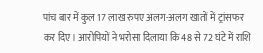पांच बार में कुल 17 लाख रुपए अलग-अलग खातों में ट्रांसफर कर दिए। आरोपियों ने भरोसा दिलाया कि 48 से 72 घंटे में राशि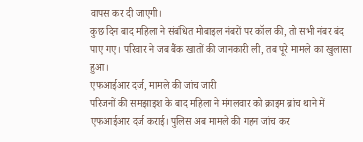वापस कर दी जाएगी।
कुछ दिन बाद महिला ने संबंधित मोबाइल नंबरों पर कॉल की, तो सभी नंबर बंद पाए गए। परिवार ने जब बैंक खातों की जानकारी ली, तब पूरे मामले का खुलासा हुआ।
एफआईआर दर्ज, मामले की जांच जारी
परिजनों की समझाइश के बाद महिला ने मंगलवार को क्राइम ब्रांच थाने में एफआईआर दर्ज कराई। पुलिस अब मामले की गहन जांच कर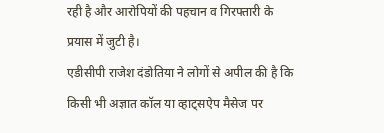रही है और आरोपियों की पहचान व गिरफ्तारी के प्रयास में जुटी है।
एडीसीपी राजेश दंडोतिया ने लोगों से अपील की है कि किसी भी अज्ञात कॉल या व्हाट्सऐप मैसेज पर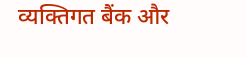व्यक्तिगत बैंक और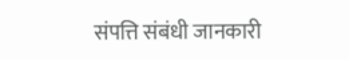संपत्ति संबंधी जानकारी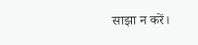साझा न करें।